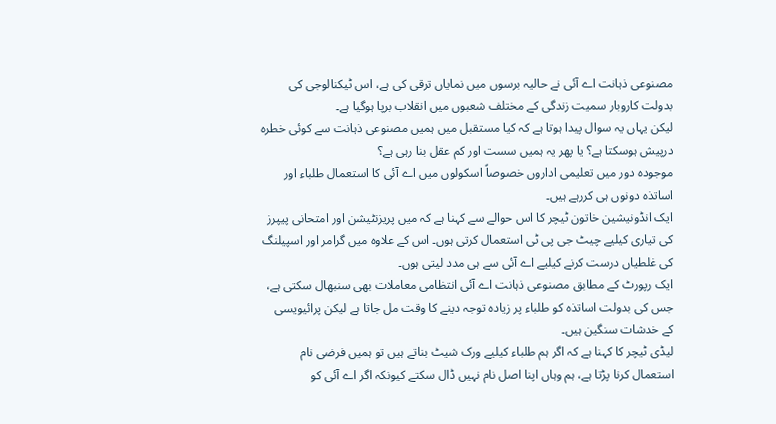مصنوعی ذہانت اے آئی نے حالیہ برسوں میں نمایاں ترقی کی ہے، اس ٹیکنالوجی کی بدولت کاروبار سمیت زندگی کے مختلف شعبوں میں انقلاب برپا ہوگیا ہے۔
لیکن یہاں یہ سوال پیدا ہوتا ہے کہ کیا مستقبل میں ہمیں مصنوعی ذہانت سے کوئی خطرہ درپیش ہوسکتا ہے؟ یا پھر یہ ہمیں سست اور کم عقل بنا رہی ہے؟
موجودہ دور میں تعلیمی اداروں خصوصاً اسکولوں میں اے آئی کا استعمال طلباء اور اساتذہ دونوں ہی کررہے ہیں۔
ایک انڈونیشین خاتون ٹیچر کا اس حوالے سے کہنا ہے کہ میں پریزنٹیشن اور امتحانی پیپرز کی تیاری کیلیے چیٹ جی پی ٹی استعمال کرتی ہوں۔ اس کے علاوہ میں گرامر اور اسپیلنگ کی غلطیاں درست کرنے کیلیے اے آئی سے ہی مدد لیتی ہوں۔
ایک رپورٹ کے مطابق مصنوعی ذہانت اے آئی انتظامی معاملات بھی سنبھال سکتی ہے، جس کی بدولت اساتذہ کو طلباء پر زیادہ توجہ دینے کا وقت مل جاتا ہے لیکن پرائیویسی کے خدشات سنگین ہیں۔
لیڈی ٹیچر کا کہنا ہے کہ اگر ہم طلباء کیلیے ورک شیٹ بناتے ہیں تو ہمیں فرضی نام استعمال کرنا پڑتا ہے، ہم وہاں اپنا اصل نام نہیں ڈال سکتے کیونکہ اگر اے آئی کو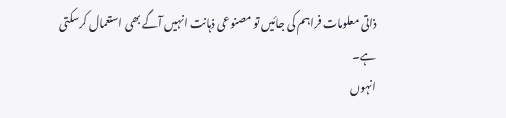ذاتی معلومات فراہم کی جائیں تو مصنوعی ذہانت انہیں آگے بھی استعمال کرسکتی ہے۔
انہوں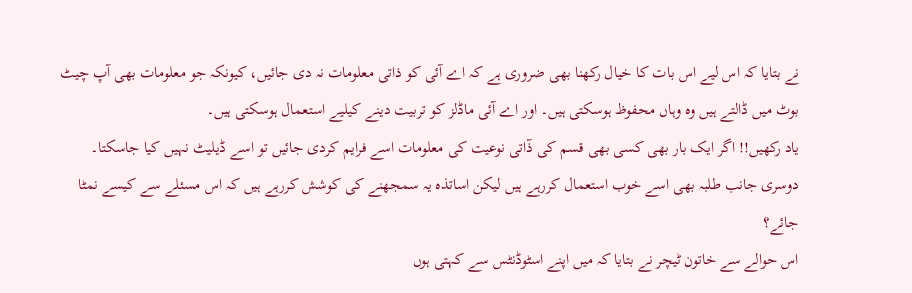نے بتایا کہ اس لیے اس بات کا خیال رکھنا بھی ضروری ہے کہ اے آئی کو ذاتی معلومات نہ دی جائیں، کیونکہ جو معلومات بھی آپ چیٹ بوٹ میں ڈالتے ہیں وہ وہاں محفوظ ہوسکتی ہیں۔ اور اے آئی ماڈلز کو تربیت دینے کیلیے استعمال ہوسکتی ہیں۔
یاد رکھیں!! اگر ایک بار بھی کسی بھی قسم کی ذٓاتی نوعیت کی معلومات اسے فرایم کردی جائیں تو اسے ڈیلیٹ نہیں کیا جاسکتا۔
دوسری جانب طلبہ بھی اسے خوب استعمال کررہے ہیں لیکن اساتذہ یہ سمجھنے کی کوشش کررہے ہیں کہ اس مسئلے سے کیسے نمٹا جائے؟
اس حوالے سے خاتون ٹیچر نے بتایا کہ میں اپنے اسٹوڈنٹس سے کہتی ہوں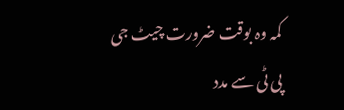کمہ وہ بوقت ضرورت چیٹ جی پی ٹی سے مدد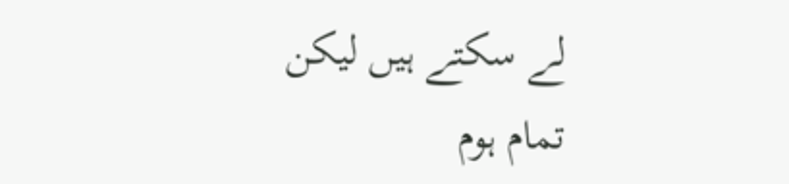لے سکتے ہیں لیکن تمام ہوم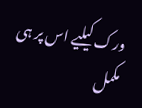ورک کیلیے اس پر ہی مکمل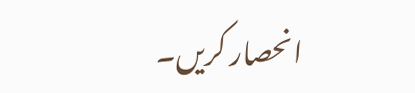انحصار کریں۔